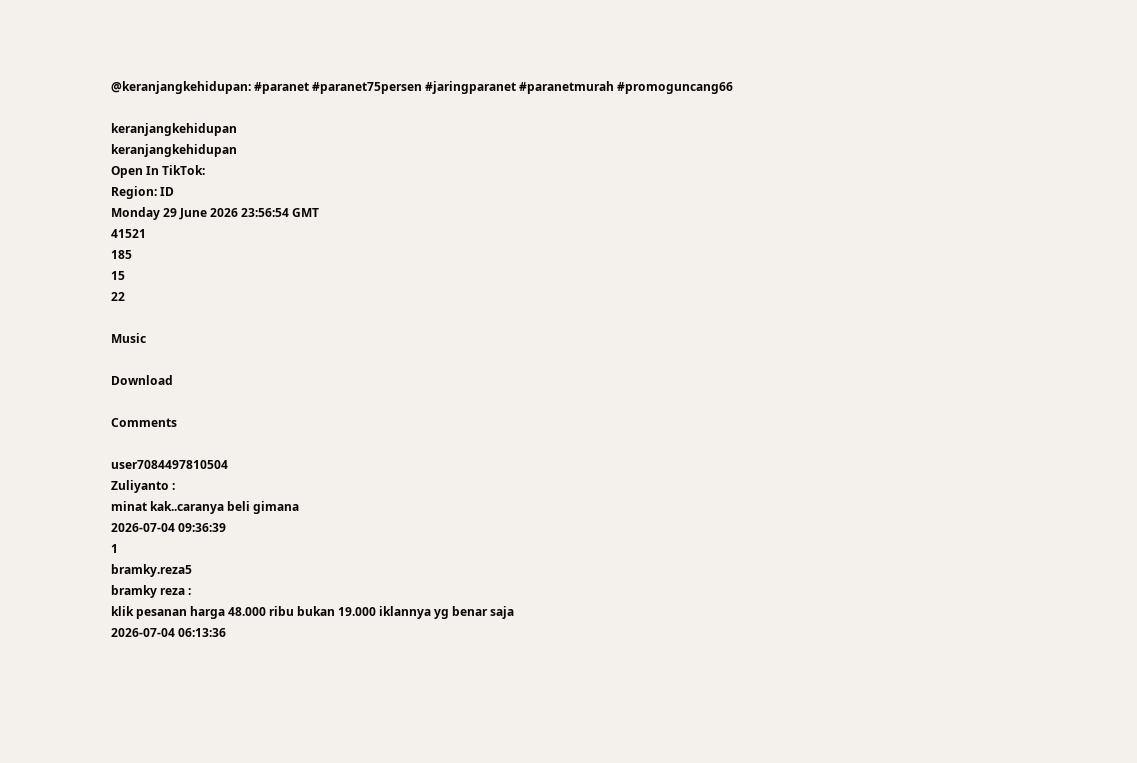@keranjangkehidupan: #paranet #paranet75persen #jaringparanet #paranetmurah #promoguncang66

keranjangkehidupan
keranjangkehidupan
Open In TikTok:
Region: ID
Monday 29 June 2026 23:56:54 GMT
41521
185
15
22

Music

Download

Comments

user7084497810504
Zuliyanto :
minat kak..caranya beli gimana
2026-07-04 09:36:39
1
bramky.reza5
bramky reza :
klik pesanan harga 48.000 ribu bukan 19.000 iklannya yg benar saja
2026-07-04 06:13:36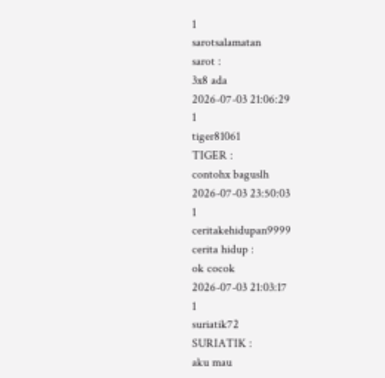1
sarotsalamatan
sarot :
3x8 ada
2026-07-03 21:06:29
1
tiger81061
TIGER :
contohx baguslh
2026-07-03 23:50:03
1
ceritakehidupan9999
cerita hidup :
ok cocok
2026-07-03 21:03:17
1
suriatik72
SURIATIK :
aku mau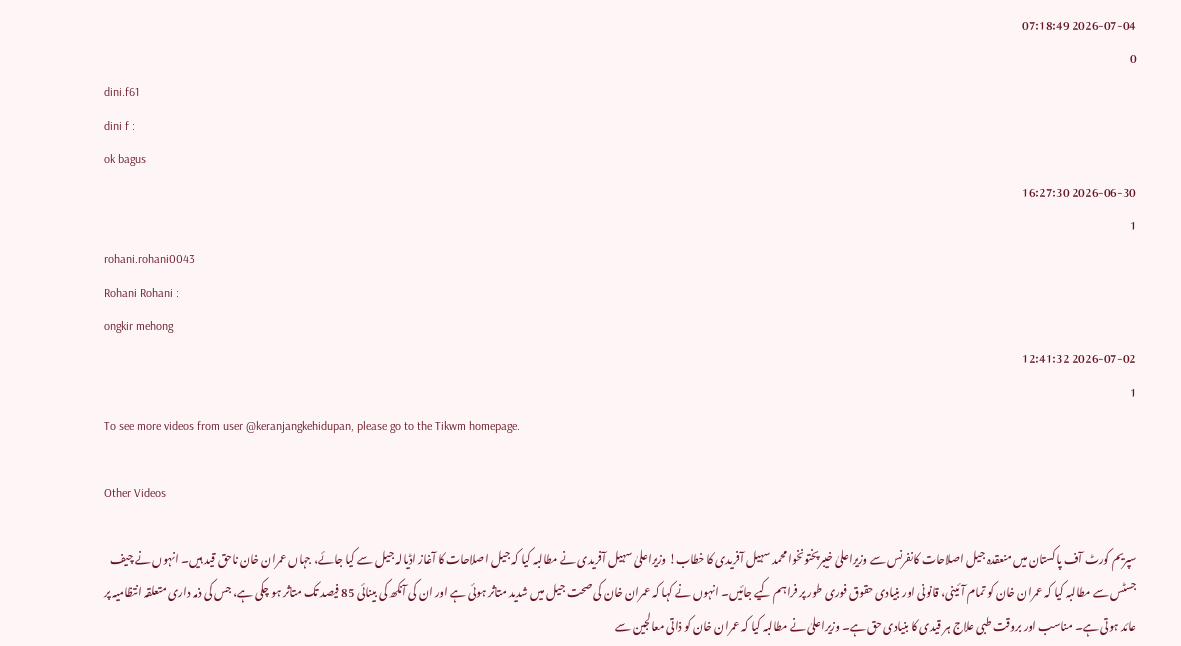2026-07-04 07:18:49
0
dini.f61
dini f :
ok bagus
2026-06-30 16:27:30
1
rohani.rohani0043
Rohani Rohani :
ongkir mehong
2026-07-02 12:41:32
1
To see more videos from user @keranjangkehidupan, please go to the Tikwm homepage.

Other Videos

سپریم کورٹ آف پاکستان میں منعقدہ جیل اصلاحات کانفرنس سے وزیراعلیٰ خیبرپختونخوا محمد سہیل آفریدی کا خطاب! وزیراعلیٰ سہیل آفریدی نے مطالبہ کیا کہ جیل اصلاحات کا آغاز اڈیالہ جیل سے کیا جائے، جہاں عمران خان ناحق قید ہیں۔ انہوں نے چیف جسٹس سے مطالبہ کیا کہ عمران خان کو تمام آئینی، قانونی اور بنیادی حقوق فوری طور پر فراہم کیے جائیں۔ انہوں نے کہا کہ عمران خان کی صحت جیل میں شدید متاثر ہوئی ہے اور ان کی آنکھ کی بینائی 85 فیصد تک متاثر ہو چکی ہے، جس کی ذمہ داری متعلقہ انتظامیہ پر عائد ہوتی ہے۔ مناسب اور بروقت طبی علاج ہر قیدی کا بنیادی حق ہے۔ وزیراعلیٰ نے مطالبہ کیا کہ عمران خان کو ذاتی معالجین سے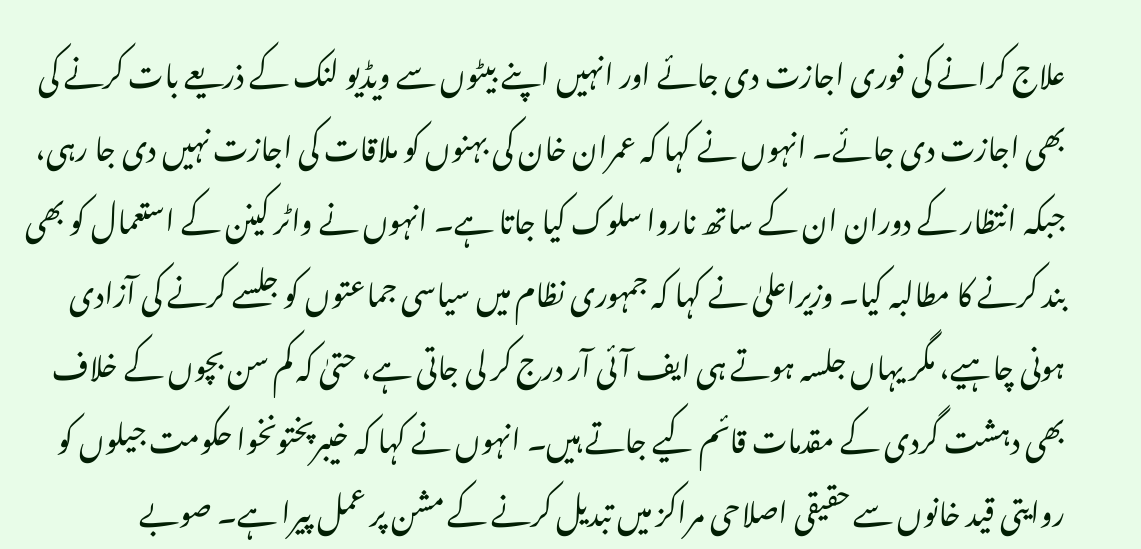علاج کرانے کی فوری اجازت دی جائے اور انہیں اپنے بیٹوں سے ویڈیو لنک کے ذریعے بات کرنے کی بھی اجازت دی جائے۔ انہوں نے کہا کہ عمران خان کی بہنوں کو ملاقات کی اجازت نہیں دی جا رہی، جبکہ انتظار کے دوران ان کے ساتھ ناروا سلوک کیا جاتا ہے۔ انہوں نے واٹر کینن کے استعمال کو بھی بند کرنے کا مطالبہ کیا۔ وزیراعلیٰ نے کہا کہ جمہوری نظام میں سیاسی جماعتوں کو جلسے کرنے کی آزادی ہونی چاہیے، مگر یہاں جلسہ ہوتے ہی ایف آئی آر درج کر لی جاتی ہے، حتیٰ کہ کم سن بچوں کے خلاف بھی دہشت گردی کے مقدمات قائم کیے جاتے ہیں۔ انہوں نے کہا کہ خیبرپختونخوا حکومت جیلوں کو روایتی قید خانوں سے حقیقی اصلاحی مراکز میں تبدیل کرنے کے مشن پر عمل پیرا ہے۔ صوبے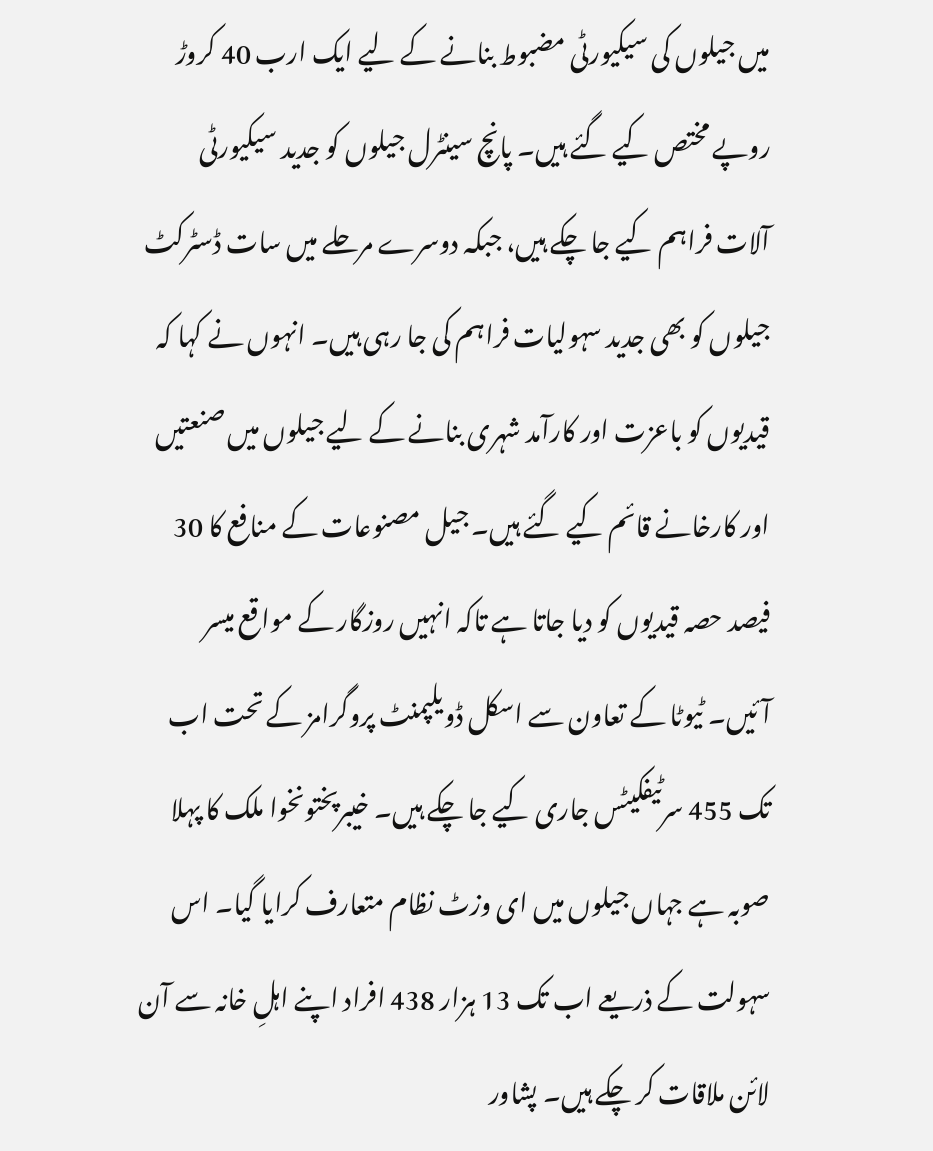میں جیلوں کی سیکیورٹی مضبوط بنانے کے لیے ایک ارب 40 کروڑ روپے مختص کیے گئے ہیں۔ پانچ سینٹرل جیلوں کو جدید سیکیورٹی آلات فراہم کیے جا چکے ہیں، جبکہ دوسرے مرحلے میں سات ڈسٹرکٹ جیلوں کو بھی جدید سہولیات فراہم کی جا رہی ہیں۔ انہوں نے کہا کہ قیدیوں کو باعزت اور کارآمد شہری بنانے کے لیے جیلوں میں صنعتیں اور کارخانے قائم کیے گئے ہیں۔ جیل مصنوعات کے منافع کا 30 فیصد حصہ قیدیوں کو دیا جاتا ہے تاکہ انہیں روزگار کے مواقع میسر آئیں۔ ٹیوٹا کے تعاون سے اسکل ڈویلپمنٹ پروگرامز کے تحت اب تک 455 سرٹیفکیٹس جاری کیے جا چکے ہیں۔ خیبرپختونخوا ملک کا پہلا صوبہ ہے جہاں جیلوں میں ای وزٹ نظام متعارف کرایا گیا۔ اس سہولت کے ذریعے اب تک 13 ہزار 438 افراد اپنے اہلِ خانہ سے آن لائن ملاقات کر چکے ہیں۔ پشاور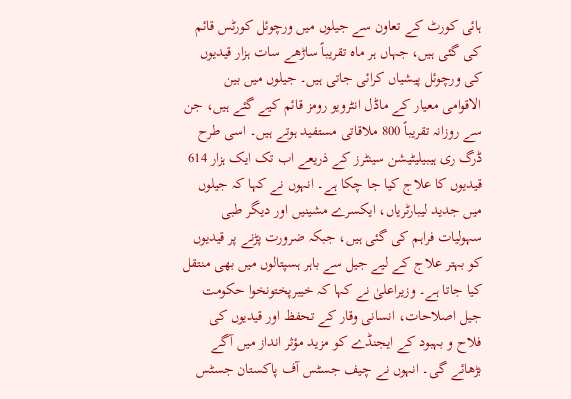ہائی کورٹ کے تعاون سے جیلوں میں ورچوئل کورٹس قائم کی گئی ہیں، جہاں ہر ماہ تقریباً ساڑھے سات ہزار قیدیوں کی ورچوئل پیشیاں کرائی جاتی ہیں۔ جیلوں میں بین الاقوامی معیار کے ماڈل انٹرویو رومز قائم کیے گئے ہیں، جن سے روزانہ تقریباً 800 ملاقاتی مستفید ہوتے ہیں۔ اسی طرح ڈرگ ری ہیبیلیٹیشن سینٹرز کے ذریعے اب تک ایک ہزار 614 قیدیوں کا علاج کیا جا چکا ہے۔ انہوں نے کہا کہ جیلوں میں جدید لیبارٹریاں، ایکسرے مشینیں اور دیگر طبی سہولیات فراہم کی گئی ہیں، جبکہ ضرورت پڑنے پر قیدیوں کو بہتر علاج کے لیے جیل سے باہر ہسپتالوں میں بھی منتقل کیا جاتا ہے۔ وزیراعلیٰ نے کہا کہ خیبرپختونخوا حکومت جیل اصلاحات، انسانی وقار کے تحفظ اور قیدیوں کی فلاح و بہبود کے ایجنڈے کو مزید مؤثر انداز میں آگے بڑھائے گی۔ انہوں نے چیف جسٹس آف پاکستان جسٹس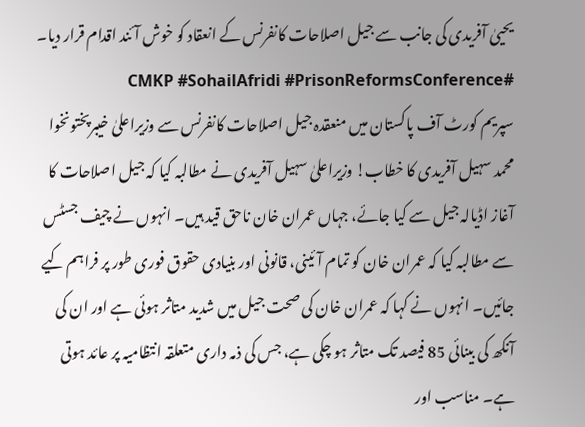یحییٰ آفریدی کی جانب سے جیل اصلاحات کانفرنس کے انعقاد کو خوش آئند اقدام قرار دیا۔ #CMKP #SohailAfridi #PrisonReformsConference
سپریم کورٹ آف پاکستان میں منعقدہ جیل اصلاحات کانفرنس سے وزیراعلیٰ خیبرپختونخوا محمد سہیل آفریدی کا خطاب! وزیراعلیٰ سہیل آفریدی نے مطالبہ کیا کہ جیل اصلاحات کا آغاز اڈیالہ جیل سے کیا جائے، جہاں عمران خان ناحق قید ہیں۔ انہوں نے چیف جسٹس سے مطالبہ کیا کہ عمران خان کو تمام آئینی، قانونی اور بنیادی حقوق فوری طور پر فراہم کیے جائیں۔ انہوں نے کہا کہ عمران خان کی صحت جیل میں شدید متاثر ہوئی ہے اور ان کی آنکھ کی بینائی 85 فیصد تک متاثر ہو چکی ہے، جس کی ذمہ داری متعلقہ انتظامیہ پر عائد ہوتی ہے۔ مناسب اور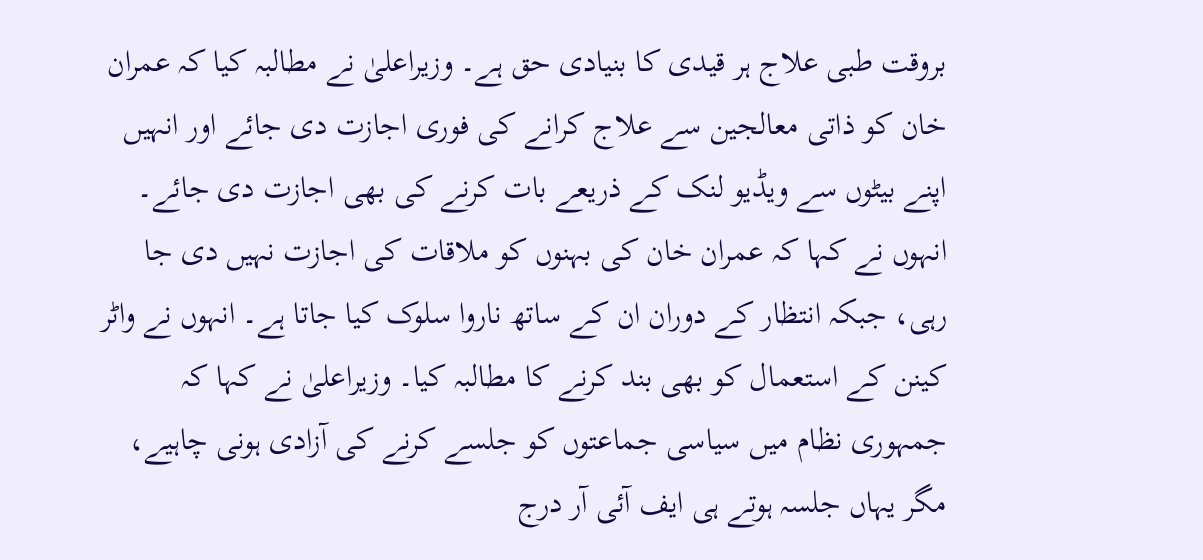بروقت طبی علاج ہر قیدی کا بنیادی حق ہے۔ وزیراعلیٰ نے مطالبہ کیا کہ عمران خان کو ذاتی معالجین سے علاج کرانے کی فوری اجازت دی جائے اور انہیں اپنے بیٹوں سے ویڈیو لنک کے ذریعے بات کرنے کی بھی اجازت دی جائے۔ انہوں نے کہا کہ عمران خان کی بہنوں کو ملاقات کی اجازت نہیں دی جا رہی، جبکہ انتظار کے دوران ان کے ساتھ ناروا سلوک کیا جاتا ہے۔ انہوں نے واٹر کینن کے استعمال کو بھی بند کرنے کا مطالبہ کیا۔ وزیراعلیٰ نے کہا کہ جمہوری نظام میں سیاسی جماعتوں کو جلسے کرنے کی آزادی ہونی چاہیے، مگر یہاں جلسہ ہوتے ہی ایف آئی آر درج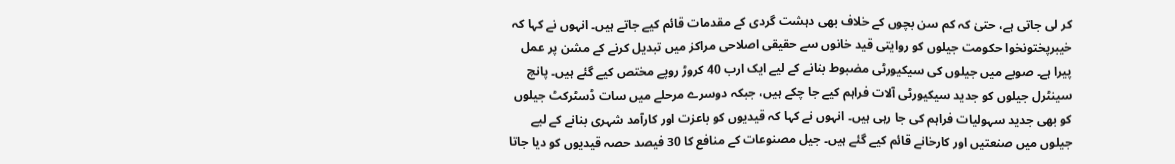کر لی جاتی ہے، حتیٰ کہ کم سن بچوں کے خلاف بھی دہشت گردی کے مقدمات قائم کیے جاتے ہیں۔ انہوں نے کہا کہ خیبرپختونخوا حکومت جیلوں کو روایتی قید خانوں سے حقیقی اصلاحی مراکز میں تبدیل کرنے کے مشن پر عمل پیرا ہے۔ صوبے میں جیلوں کی سیکیورٹی مضبوط بنانے کے لیے ایک ارب 40 کروڑ روپے مختص کیے گئے ہیں۔ پانچ سینٹرل جیلوں کو جدید سیکیورٹی آلات فراہم کیے جا چکے ہیں، جبکہ دوسرے مرحلے میں سات ڈسٹرکٹ جیلوں کو بھی جدید سہولیات فراہم کی جا رہی ہیں۔ انہوں نے کہا کہ قیدیوں کو باعزت اور کارآمد شہری بنانے کے لیے جیلوں میں صنعتیں اور کارخانے قائم کیے گئے ہیں۔ جیل مصنوعات کے منافع کا 30 فیصد حصہ قیدیوں کو دیا جاتا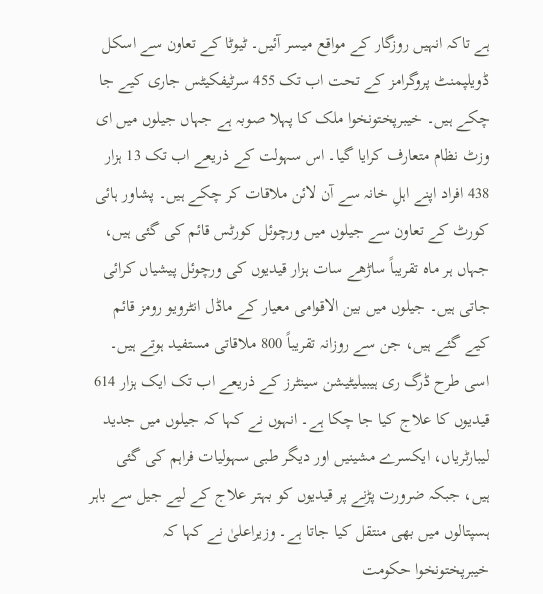ہے تاکہ انہیں روزگار کے مواقع میسر آئیں۔ ٹیوٹا کے تعاون سے اسکل ڈویلپمنٹ پروگرامز کے تحت اب تک 455 سرٹیفکیٹس جاری کیے جا چکے ہیں۔ خیبرپختونخوا ملک کا پہلا صوبہ ہے جہاں جیلوں میں ای وزٹ نظام متعارف کرایا گیا۔ اس سہولت کے ذریعے اب تک 13 ہزار 438 افراد اپنے اہلِ خانہ سے آن لائن ملاقات کر چکے ہیں۔ پشاور ہائی کورٹ کے تعاون سے جیلوں میں ورچوئل کورٹس قائم کی گئی ہیں، جہاں ہر ماہ تقریباً ساڑھے سات ہزار قیدیوں کی ورچوئل پیشیاں کرائی جاتی ہیں۔ جیلوں میں بین الاقوامی معیار کے ماڈل انٹرویو رومز قائم کیے گئے ہیں، جن سے روزانہ تقریباً 800 ملاقاتی مستفید ہوتے ہیں۔ اسی طرح ڈرگ ری ہیبیلیٹیشن سینٹرز کے ذریعے اب تک ایک ہزار 614 قیدیوں کا علاج کیا جا چکا ہے۔ انہوں نے کہا کہ جیلوں میں جدید لیبارٹریاں، ایکسرے مشینیں اور دیگر طبی سہولیات فراہم کی گئی ہیں، جبکہ ضرورت پڑنے پر قیدیوں کو بہتر علاج کے لیے جیل سے باہر ہسپتالوں میں بھی منتقل کیا جاتا ہے۔ وزیراعلیٰ نے کہا کہ خیبرپختونخوا حکومت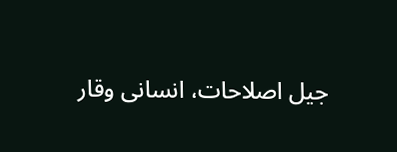جیل اصلاحات، انسانی وقار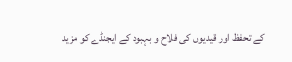کے تحفظ اور قیدیوں کی فلاح و بہبود کے ایجنڈے کو مزید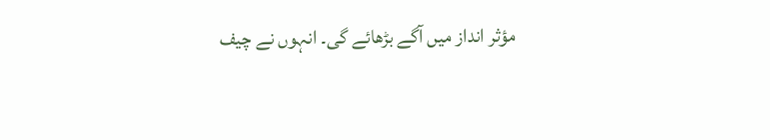مؤثر انداز میں آگے بڑھائے گی۔ انہوں نے چیف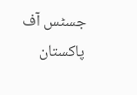جسٹس آف پاکستان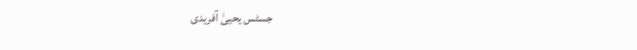جسٹس یحییٰ آفریدی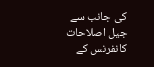کی جانب سے جیل اصلاحات کانفرنس کے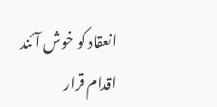انعقاد کو خوش آئند اقدام قرار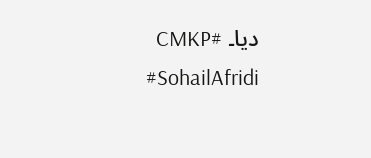دیا۔ #CMKP #SohailAfridi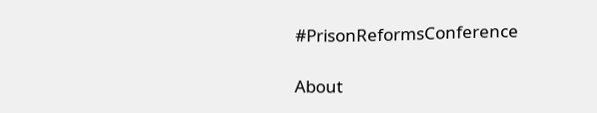#PrisonReformsConference

About